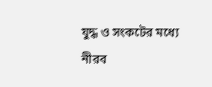যুদ্ধ ও সংকটের মধ্যে নীরব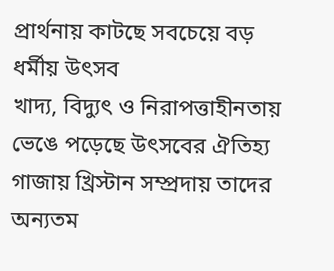প্রার্থনায় কাটছে সবচেয়ে বড় ধর্মীয় উৎসব
খাদ্য, বিদ্যুৎ ও নিরাপত্তাহীনতায় ভেঙে পড়েছে উৎসবের ঐতিহ্য
গাজায় খ্রিস্টান সম্প্রদায় তাদের অন্যতম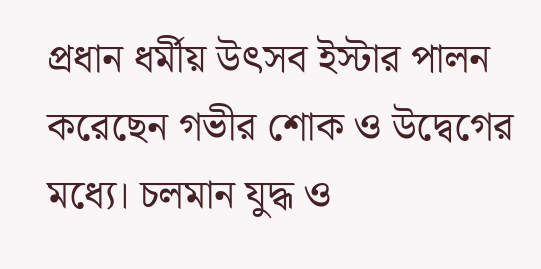প্রধান ধর্মীয় উৎসব ইস্টার পালন করেছেন গভীর শোক ও উদ্বেগের মধ্যে। চলমান যুদ্ধ ও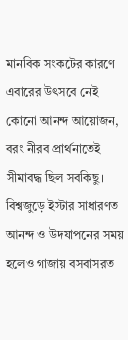মানবিক সংকটের কারণে এবারের উৎসবে নেই কোনো আনন্দ আয়োজন, বরং নীরব প্রার্থনাতেই সীমাবদ্ধ ছিল সবকিছু।
বিশ্বজুড়ে ইস্টার সাধারণত আনন্দ ও উদযাপনের সময় হলেও গাজায় বসবাসরত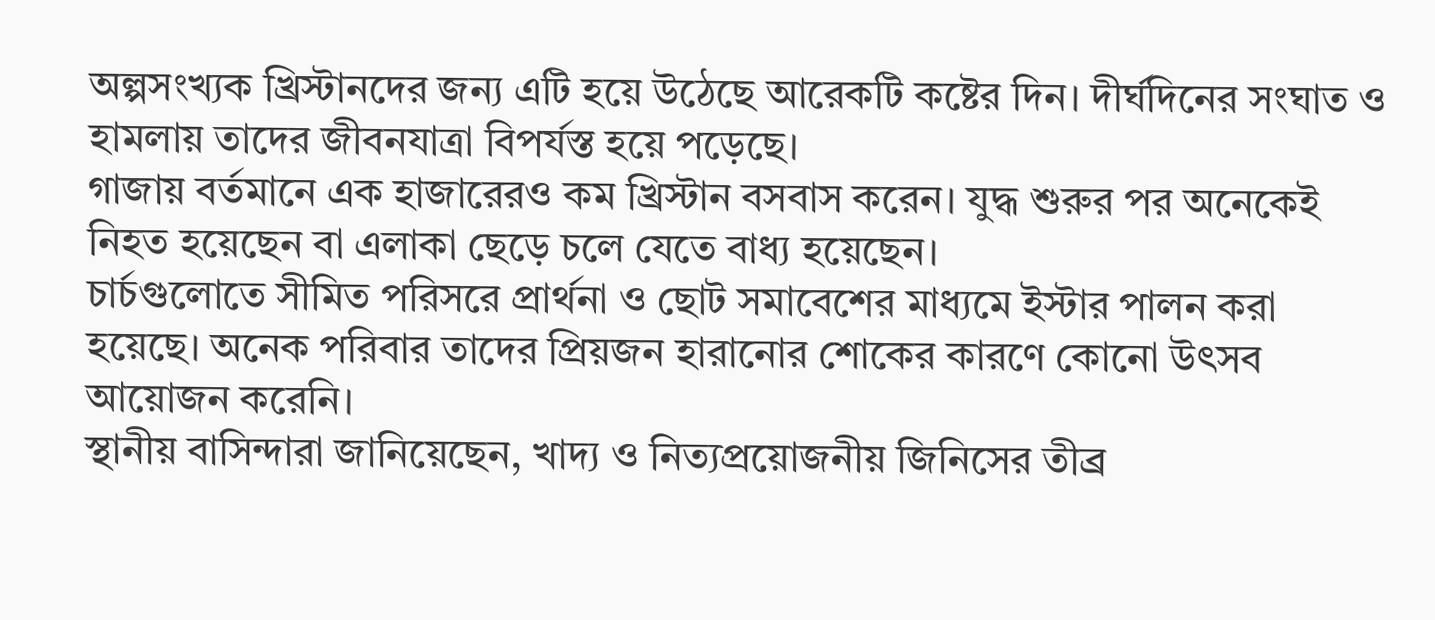অল্পসংখ্যক খ্রিস্টানদের জন্য এটি হয়ে উঠেছে আরেকটি কষ্টের দিন। দীর্ঘদিনের সংঘাত ও হামলায় তাদের জীবনযাত্রা বিপর্যস্ত হয়ে পড়েছে।
গাজায় বর্তমানে এক হাজারেরও কম খ্রিস্টান বসবাস করেন। যুদ্ধ শুরুর পর অনেকেই নিহত হয়েছেন বা এলাকা ছেড়ে চলে যেতে বাধ্য হয়েছেন।
চার্চগুলোতে সীমিত পরিসরে প্রার্থনা ও ছোট সমাবেশের মাধ্যমে ইস্টার পালন করা হয়েছে। অনেক পরিবার তাদের প্রিয়জন হারানোর শোকের কারণে কোনো উৎসব আয়োজন করেনি।
স্থানীয় বাসিন্দারা জানিয়েছেন, খাদ্য ও নিত্যপ্রয়োজনীয় জিনিসের তীব্র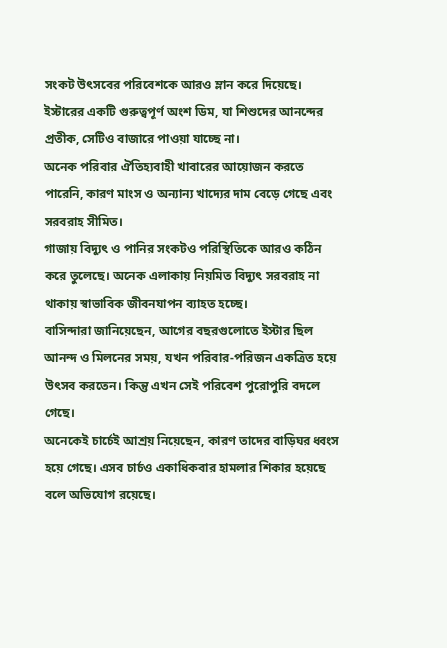সংকট উৎসবের পরিবেশকে আরও ম্লান করে দিয়েছে। ইস্টারের একটি গুরুত্বপূর্ণ অংশ ডিম, যা শিশুদের আনন্দের প্রতীক, সেটিও বাজারে পাওয়া যাচ্ছে না।
অনেক পরিবার ঐতিহ্যবাহী খাবারের আয়োজন করতে পারেনি, কারণ মাংস ও অন্যান্য খাদ্যের দাম বেড়ে গেছে এবং সরবরাহ সীমিত।
গাজায় বিদ্যুৎ ও পানির সংকটও পরিস্থিতিকে আরও কঠিন করে তুলেছে। অনেক এলাকায় নিয়মিত বিদ্যুৎ সরবরাহ না থাকায় স্বাভাবিক জীবনযাপন ব্যাহত হচ্ছে।
বাসিন্দারা জানিয়েছেন, আগের বছরগুলোতে ইস্টার ছিল আনন্দ ও মিলনের সময়, যখন পরিবার-পরিজন একত্রিত হয়ে উৎসব করতেন। কিন্তু এখন সেই পরিবেশ পুরোপুরি বদলে গেছে।
অনেকেই চার্চেই আশ্রয় নিয়েছেন, কারণ তাদের বাড়িঘর ধ্বংস হয়ে গেছে। এসব চার্চও একাধিকবার হামলার শিকার হয়েছে বলে অভিযোগ রয়েছে।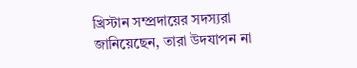খ্রিস্টান সম্প্রদায়ের সদস্যরা জানিয়েছেন, তারা উদযাপন না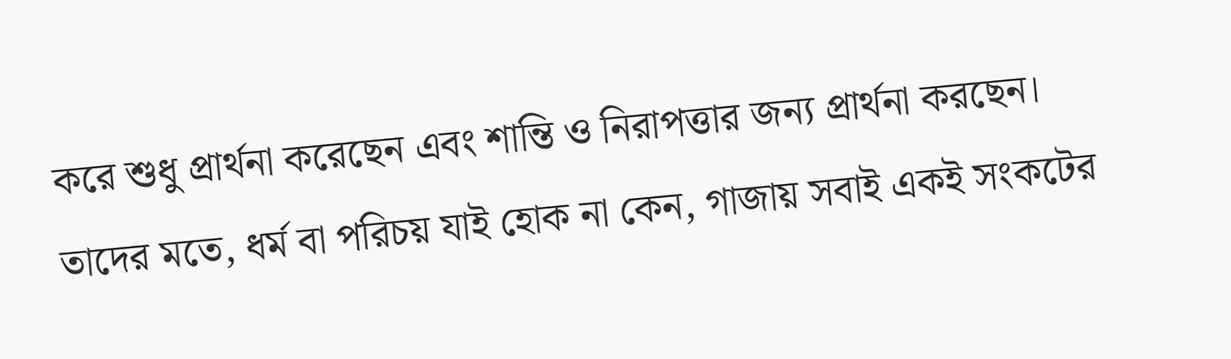করে শুধু প্রার্থনা করেছেন এবং শান্তি ও নিরাপত্তার জন্য প্রার্থনা করছেন।
তাদের মতে, ধর্ম বা পরিচয় যাই হোক না কেন, গাজায় সবাই একই সংকটের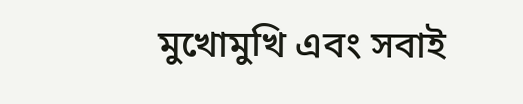মুখোমুখি এবং সবাই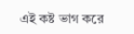এই কষ্ট ভাগ করে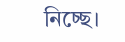নিচ্ছে।